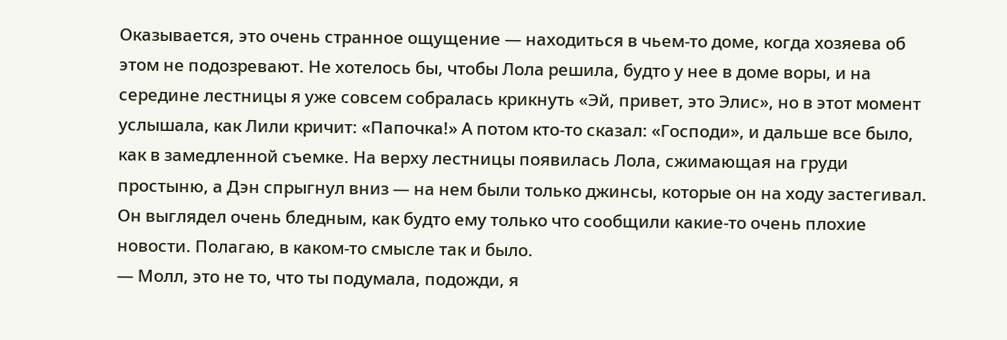Оказывается, это очень странное ощущение — находиться в чьем-то доме, когда хозяева об этом не подозревают. Не хотелось бы, чтобы Лола решила, будто у нее в доме воры, и на середине лестницы я уже совсем собралась крикнуть «Эй, привет, это Элис», но в этот момент услышала, как Лили кричит: «Папочка!» А потом кто-то сказал: «Господи», и дальше все было, как в замедленной съемке. На верху лестницы появилась Лола, сжимающая на груди простыню, а Дэн спрыгнул вниз — на нем были только джинсы, которые он на ходу застегивал. Он выглядел очень бледным, как будто ему только что сообщили какие-то очень плохие новости. Полагаю, в каком-то смысле так и было.
— Молл, это не то, что ты подумала, подожди, я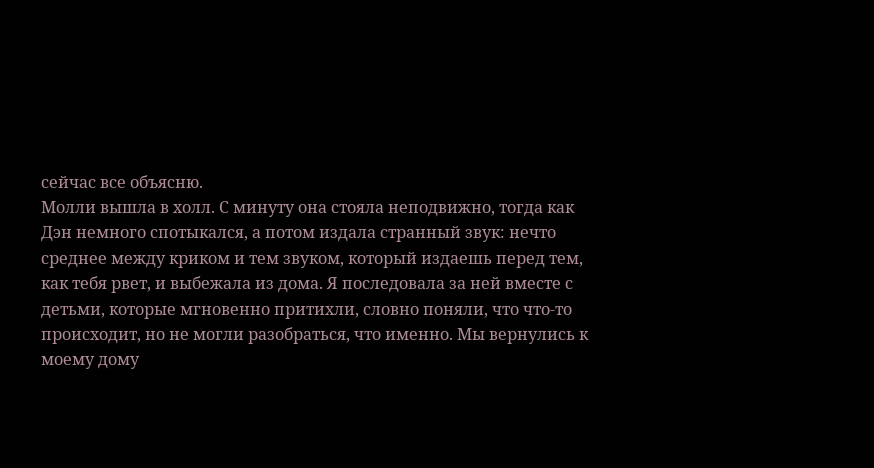сейчас все объясню.
Молли вышла в холл. С минуту она стояла неподвижно, тогда как Дэн немного спотыкался, а потом издала странный звук: нечто среднее между криком и тем звуком, который издаешь перед тем, как тебя рвет, и выбежала из дома. Я последовала за ней вместе с детьми, которые мгновенно притихли, словно поняли, что что-то происходит, но не могли разобраться, что именно. Мы вернулись к моему дому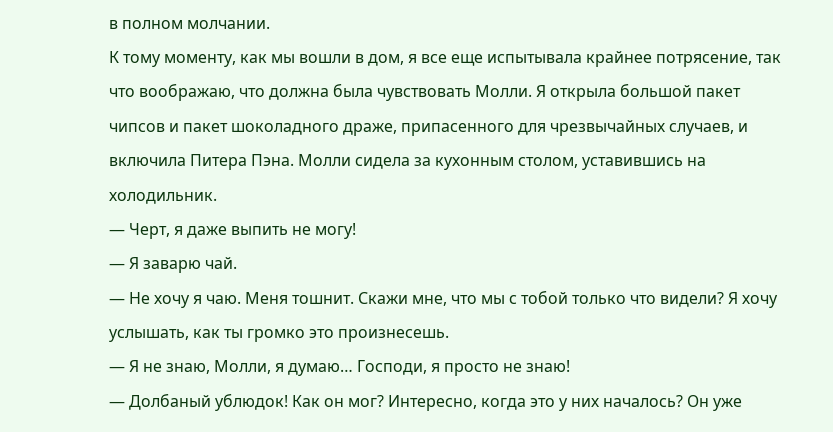в полном молчании.
К тому моменту, как мы вошли в дом, я все еще испытывала крайнее потрясение, так что воображаю, что должна была чувствовать Молли. Я открыла большой пакет чипсов и пакет шоколадного драже, припасенного для чрезвычайных случаев, и включила Питера Пэна. Молли сидела за кухонным столом, уставившись на холодильник.
— Черт, я даже выпить не могу!
— Я заварю чай.
— Не хочу я чаю. Меня тошнит. Скажи мне, что мы с тобой только что видели? Я хочу услышать, как ты громко это произнесешь.
— Я не знаю, Молли, я думаю… Господи, я просто не знаю!
— Долбаный ублюдок! Как он мог? Интересно, когда это у них началось? Он уже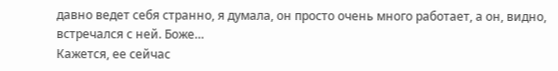давно ведет себя странно, я думала, он просто очень много работает, а он, видно, встречался с ней. Боже…
Кажется, ее сейчас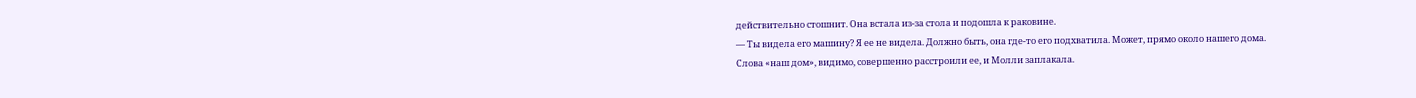действительно стошнит. Она встала из-за стола и подошла к раковине.
— Ты видела его машину? Я ее не видела. Должно быть, она где-то его подхватила. Может, прямо около нашего дома.
Слова «наш дом», видимо, совершенно расстроили ее, и Молли заплакала.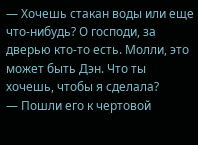— Хочешь стакан воды или еще что-нибудь? О господи, за дверью кто-то есть. Молли, это может быть Дэн. Что ты хочешь, чтобы я сделала?
— Пошли его к чертовой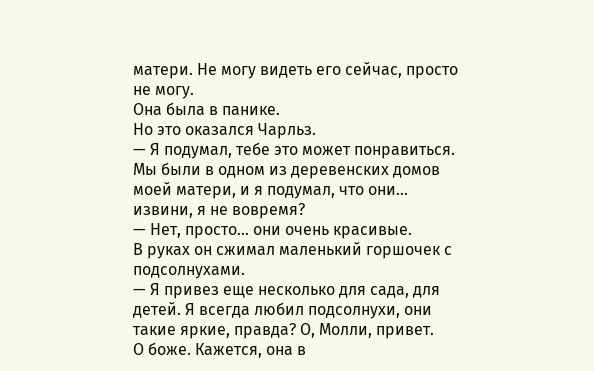матери. Не могу видеть его сейчас, просто не могу.
Она была в панике.
Но это оказался Чарльз.
— Я подумал, тебе это может понравиться. Мы были в одном из деревенских домов моей матери, и я подумал, что они… извини, я не вовремя?
— Нет, просто… они очень красивые.
В руках он сжимал маленький горшочек с подсолнухами.
— Я привез еще несколько для сада, для детей. Я всегда любил подсолнухи, они такие яркие, правда? О, Молли, привет.
О боже. Кажется, она в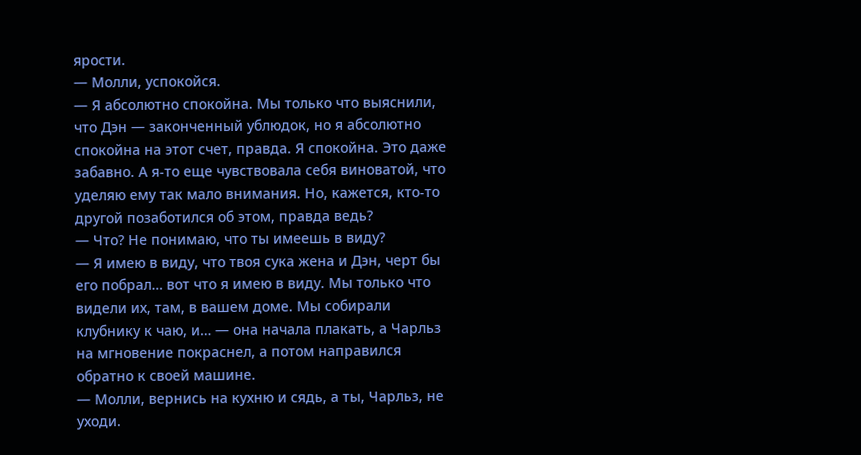ярости.
— Молли, успокойся.
— Я абсолютно спокойна. Мы только что выяснили, что Дэн — законченный ублюдок, но я абсолютно спокойна на этот счет, правда. Я спокойна. Это даже забавно. А я-то еще чувствовала себя виноватой, что уделяю ему так мало внимания. Но, кажется, кто-то другой позаботился об этом, правда ведь?
— Что? Не понимаю, что ты имеешь в виду?
— Я имею в виду, что твоя сука жена и Дэн, черт бы его побрал… вот что я имею в виду. Мы только что видели их, там, в вашем доме. Мы собирали клубнику к чаю, и… — она начала плакать, а Чарльз на мгновение покраснел, а потом направился обратно к своей машине.
— Молли, вернись на кухню и сядь, а ты, Чарльз, не уходи.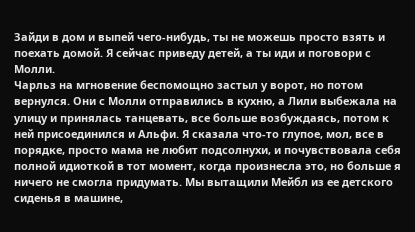Зайди в дом и выпей чего-нибудь, ты не можешь просто взять и поехать домой. Я сейчас приведу детей, а ты иди и поговори с Молли.
Чарльз на мгновение беспомощно застыл у ворот, но потом вернулся. Они с Молли отправились в кухню, а Лили выбежала на улицу и принялась танцевать, все больше возбуждаясь, потом к ней присоединился и Альфи. Я сказала что-то глупое, мол, все в порядке, просто мама не любит подсолнухи, и почувствовала себя полной идиоткой в тот момент, когда произнесла это, но больше я ничего не смогла придумать. Мы вытащили Мейбл из ее детского сиденья в машине,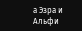а Эзра и Альфи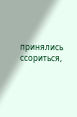принялись ссориться,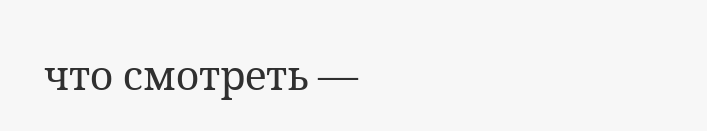что смотреть —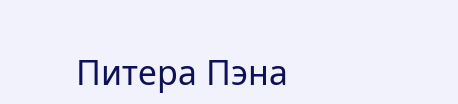Питера Пэна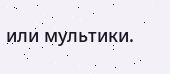или мультики.